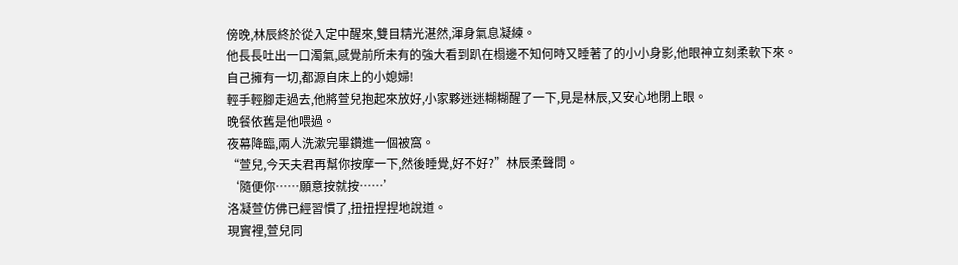傍晚,林辰終於從入定中醒來,雙目精光湛然,渾身氣息凝練。
他長長吐出一口濁氣,感覺前所未有的強大看到趴在榻邊不知何時又睡著了的小小身影,他眼神立刻柔軟下來。
自己擁有一切,都源自床上的小媳婦!
輕手輕腳走過去,他將萱兒抱起來放好,小家夥迷迷糊糊醒了一下,見是林辰,又安心地閉上眼。
晚餐依舊是他喂過。
夜幕降臨,兩人洗漱完畢鑽進一個被窩。
“萱兒,今天夫君再幫你按摩一下,然後睡覺,好不好?”林辰柔聲問。
‘隨便你……願意按就按……’
洛凝萱仿佛已經習慣了,扭扭捏捏地說道。
現實裡,萱兒同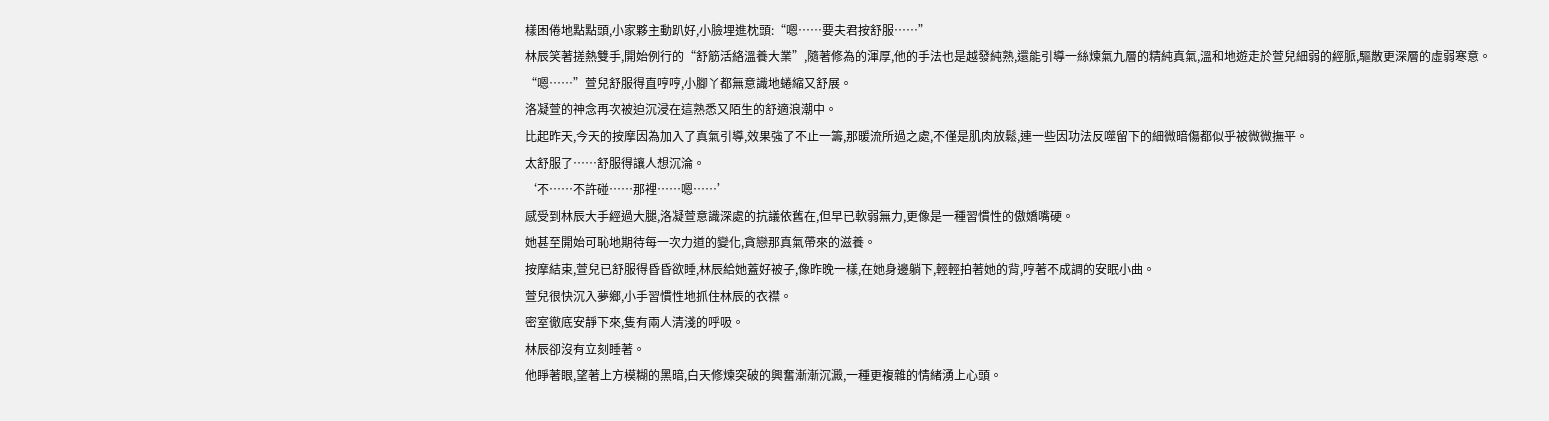樣困倦地點點頭,小家夥主動趴好,小臉埋進枕頭:“嗯……要夫君按舒服……”
林辰笑著搓熱雙手,開始例行的“舒筋活絡溫養大業”,隨著修為的渾厚,他的手法也是越發純熟,還能引導一絲煉氣九層的精純真氣,溫和地遊走於萱兒細弱的經脈,驅散更深層的虛弱寒意。
“嗯……”萱兒舒服得直哼哼,小腳丫都無意識地蜷縮又舒展。
洛凝萱的神念再次被迫沉浸在這熟悉又陌生的舒適浪潮中。
比起昨天,今天的按摩因為加入了真氣引導,效果強了不止一籌,那暖流所過之處,不僅是肌肉放鬆,連一些因功法反噬留下的細微暗傷都似乎被微微撫平。
太舒服了……舒服得讓人想沉淪。
‘不……不許碰……那裡……嗯……’
感受到林辰大手經過大腿,洛凝萱意識深處的抗議依舊在,但早已軟弱無力,更像是一種習慣性的傲嬌嘴硬。
她甚至開始可恥地期待每一次力道的變化,貪戀那真氣帶來的滋養。
按摩結束,萱兒已舒服得昏昏欲睡,林辰給她蓋好被子,像昨晚一樣,在她身邊躺下,輕輕拍著她的背,哼著不成調的安眠小曲。
萱兒很快沉入夢鄉,小手習慣性地抓住林辰的衣襟。
密室徹底安靜下來,隻有兩人清淺的呼吸。
林辰卻沒有立刻睡著。
他睜著眼,望著上方模糊的黑暗,白天修煉突破的興奮漸漸沉澱,一種更複雜的情緒湧上心頭。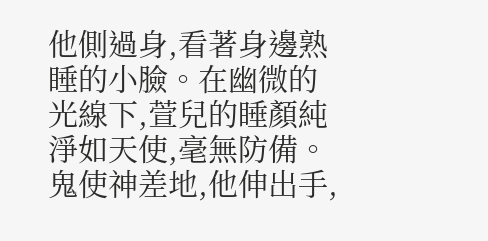他側過身,看著身邊熟睡的小臉。在幽微的光線下,萱兒的睡顏純淨如天使,毫無防備。
鬼使神差地,他伸出手,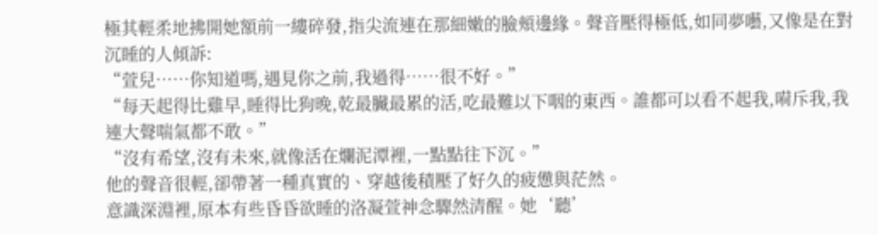極其輕柔地拂開她額前一縷碎發,指尖流連在那細嫩的臉頰邊緣。聲音壓得極低,如同夢囈,又像是在對沉睡的人傾訴:
“萱兒……你知道嗎,遇見你之前,我過得……很不好。”
“每天起得比雞早,睡得比狗晚,乾最臟最累的活,吃最難以下咽的東西。誰都可以看不起我,嗬斥我,我連大聲喘氣都不敢。”
“沒有希望,沒有未來,就像活在爛泥潭裡,一點點往下沉。”
他的聲音很輕,卻帶著一種真實的、穿越後積壓了好久的疲憊與茫然。
意識深淵裡,原本有些昏昏欲睡的洛凝萱神念驟然清醒。她‘聽’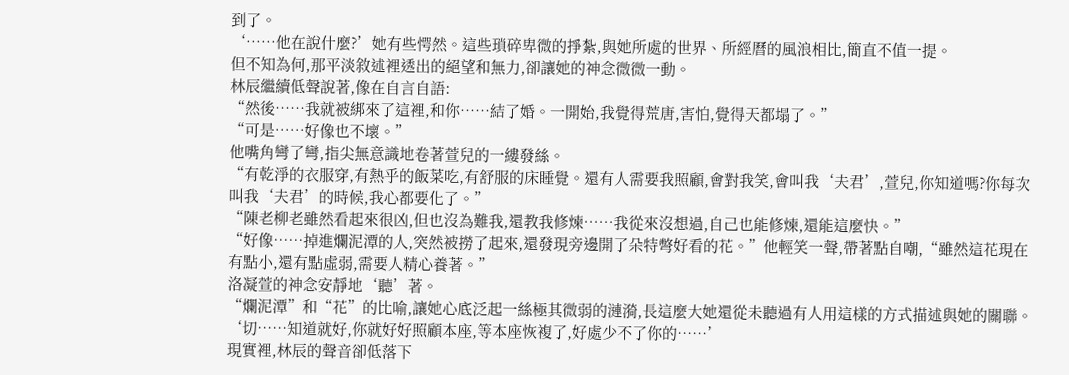到了。
‘……他在說什麼?’她有些愕然。這些瑣碎卑微的掙紮,與她所處的世界、所經曆的風浪相比,簡直不值一提。
但不知為何,那平淡敘述裡透出的絕望和無力,卻讓她的神念微微一動。
林辰繼續低聲說著,像在自言自語:
“然後……我就被綁來了這裡,和你……結了婚。一開始,我覺得荒唐,害怕,覺得天都塌了。”
“可是……好像也不壞。”
他嘴角彎了彎,指尖無意識地卷著萱兒的一縷發絲。
“有乾淨的衣服穿,有熱乎的飯菜吃,有舒服的床睡覺。還有人需要我照顧,會對我笑,會叫我‘夫君’,萱兒,你知道嗎?你每次叫我‘夫君’的時候,我心都要化了。”
“陳老柳老雖然看起來很凶,但也沒為難我,還教我修煉……我從來沒想過,自己也能修煉,還能這麼快。”
“好像……掉進爛泥潭的人,突然被撈了起來,還發現旁邊開了朵特彆好看的花。”他輕笑一聲,帶著點自嘲,“雖然這花現在有點小,還有點虛弱,需要人精心養著。”
洛凝萱的神念安靜地‘聽’著。
“爛泥潭”和“花”的比喻,讓她心底泛起一絲極其微弱的漣漪,長這麼大她還從未聽過有人用這樣的方式描述與她的關聯。
‘切……知道就好,你就好好照顧本座,等本座恢複了,好處少不了你的……’
現實裡,林辰的聲音卻低落下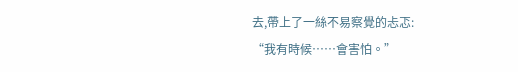去,帶上了一絲不易察覺的忐忑:
“我有時候……會害怕。”